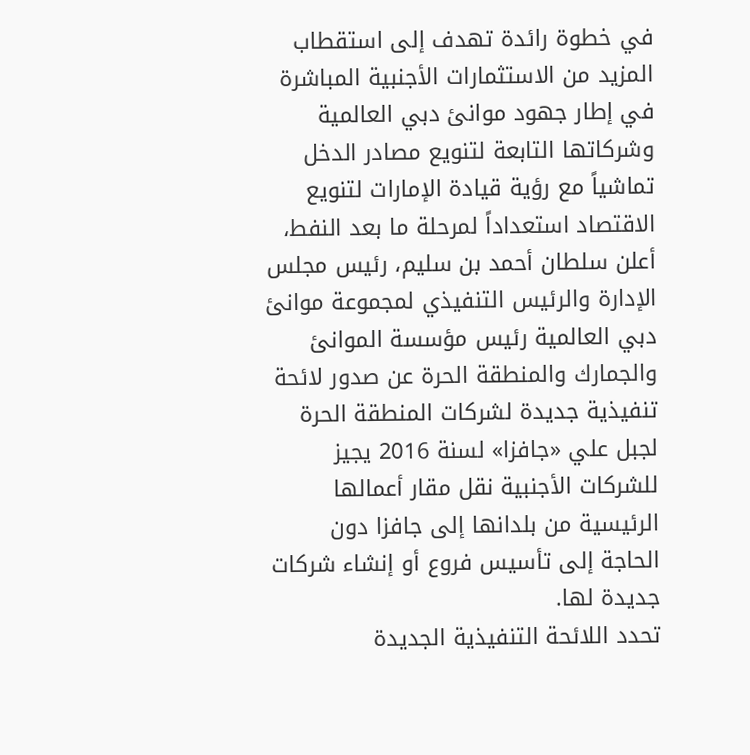في خطوة رائدة تهدف إلى استقطاب المزيد من الاستثمارات الأجنبية المباشرة في إطار جهود موانئ دبي العالمية وشركاتها التابعة لتنويع مصادر الدخل تماشياً مع رؤية قيادة الإمارات لتنويع الاقتصاد استعداداً لمرحلة ما بعد النفط، أعلن سلطان أحمد بن سليم، رئيس مجلس الإدارة والرئيس التنفيذي لمجموعة موانئ دبي العالمية رئيس مؤسسة الموانئ والجمارك والمنطقة الحرة عن صدور لائحة تنفيذية جديدة لشركات المنطقة الحرة لجبل علي «جافزا» لسنة 2016 يجيز للشركات الأجنبية نقل مقار أعمالها الرئيسية من بلدانها إلى جافزا دون الحاجة إلى تأسيس فروع أو إنشاء شركات جديدة لها.
تحدد اللائحة التنفيذية الجديدة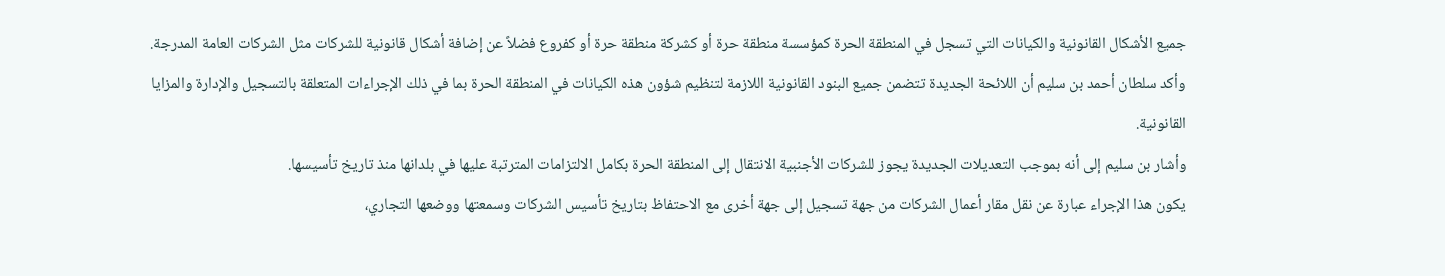جميع الأشكال القانونية والكيانات التي تسجل في المنطقة الحرة كمؤسسة منطقة حرة أو كشركة منطقة حرة أو كفروع فضلاً عن إضافة أشكال قانونية للشركات مثل الشركات العامة المدرجة.
وأكد سلطان أحمد بن سليم أن اللائحة الجديدة تتضمن جميع البنود القانونية اللازمة لتنظيم شؤون هذه الكيانات في المنطقة الحرة بما في ذلك الإجراءات المتعلقة بالتسجيل والإدارة والمزايا القانونية.
وأشار بن سليم إلى أنه بموجب التعديلات الجديدة يجوز للشركات الأجنبية الانتقال إلى المنطقة الحرة بكامل الالتزامات المترتبة عليها في بلدانها منذ تاريخ تأسيسها.
يكون هذا الإجراء عبارة عن نقل مقار أعمال الشركات من جهة تسجيل إلى جهة أخرى مع الاحتفاظ بتاريخ تأسيس الشركات وسمعتها ووضعها التجاري،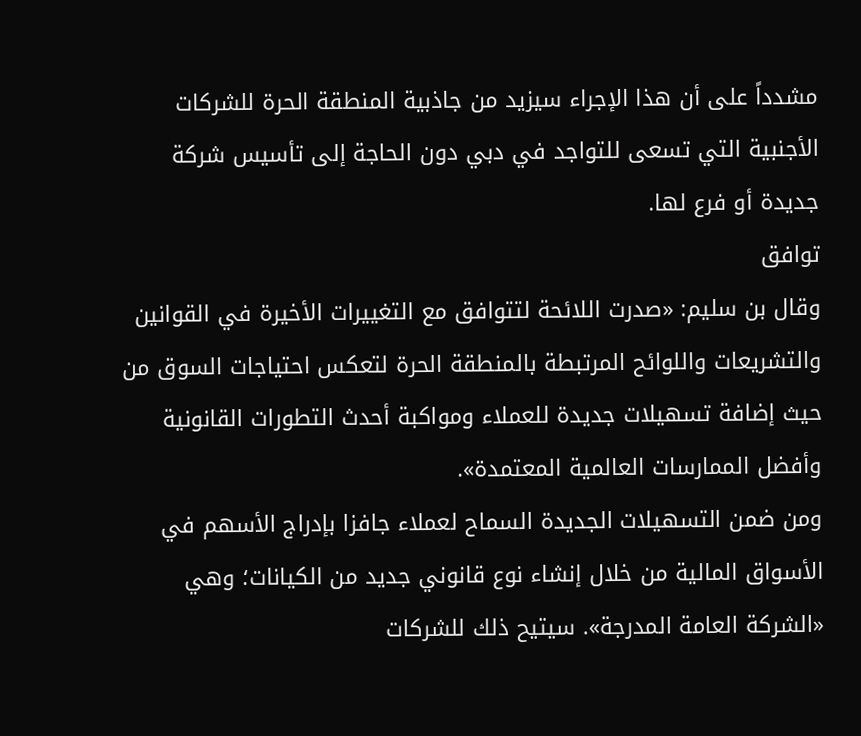مشدداً على أن هذا الإجراء سيزيد من جاذبية المنطقة الحرة للشركات الأجنبية التي تسعى للتواجد في دبي دون الحاجة إلى تأسيس شركة جديدة أو فرع لها.
توافق
وقال بن سليم: «صدرت اللائحة لتتوافق مع التغييرات الأخيرة في القوانين والتشريعات واللوائح المرتبطة بالمنطقة الحرة لتعكس احتياجات السوق من حيث إضافة تسهيلات جديدة للعملاء ومواكبة أحدث التطورات القانونية وأفضل الممارسات العالمية المعتمدة».
ومن ضمن التسهيلات الجديدة السماح لعملاء جافزا بإدراج الأسهم في الأسواق المالية من خلال إنشاء نوع قانوني جديد من الكيانات؛ وهي «الشركة العامة المدرجة». سيتيح ذلك للشركات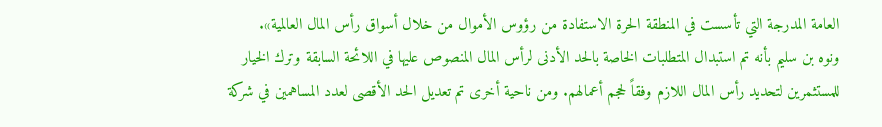العامة المدرجة التي تأسست في المنطقة الحرة الاستفادة من رؤوس الأموال من خلال أسواق رأس المال العالمية».
ونوه بن سليم بأنه تم استبدال المتطلبات الخاصة بالحد الأدنى لرأس المال المنصوص عليها في اللائحة السابقة وترك الخيار للمستثمرين لتحديد رأس المال اللازم وفقاً لحجم أعمالهم. ومن ناحية أخرى تم تعديل الحد الأقصى لعدد المساهمين في شركة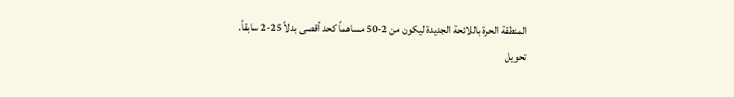المنطقة الحرة باللائحة الجديدة ليكون من 2-50 مساهماً كحد أقصى بدلاً 25-2 سابقاً.
تحويل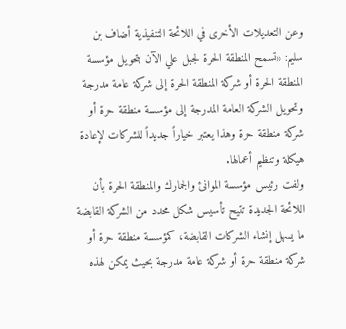وعن التعديلات الأخرى في اللائحة التنفيذية أضاف بن سليم: «تسمح المنطقة الحرة لجبل علي الآن بتحويل مؤسسة المنطقة الحرة أو شركة المنطقة الحرة إلى شركة عامة مدرجة وتحويل الشركة العامة المدرجة إلى مؤسسة منطقة حرة أو شركة منطقة حرة وهذا يعتبر خياراً جديداً للشركات لإعادة هيكلة وتنظيم أعمالها.
ولفت رئيس مؤسسة الموانئ والجمارك والمنطقة الحرة بأن اللائحة الجديدة تتيح تأسيس شكل محدد من الشركة القابضة ما يسهل إنشاء الشركات القابضة، كمؤسسة منطقة حرة أو شركة منطقة حرة أو شركة عامة مدرجة بحيث يمكن لهذه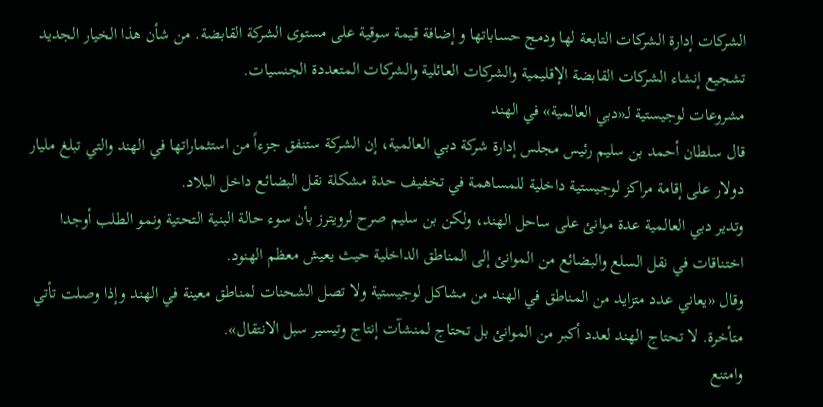الشركات إدارة الشركات التابعة لها ودمج حساباتها و إضافة قيمة سوقية على مستوى الشركة القابضة. من شأن هذا الخيار الجديد تشجيع إنشاء الشركات القابضة الإقليمية والشركات العائلية والشركات المتعددة الجنسيات.
مشروعات لوجيستية لـ«دبي العالمية» في الهند
قال سلطان أحمد بن سليم رئيس مجلس إدارة شركة دبي العالمية، إن الشركة ستنفق جزءاً من استثماراتها في الهند والتي تبلغ مليار دولار على إقامة مراكز لوجيستية داخلية للمساهمة في تخفيف حدة مشكلة نقل البضائع داخل البلاد.
وتدير دبي العالمية عدة موانئ على ساحل الهند، ولكن بن سليم صرح لرويترز بأن سوء حالة البنية التحتية ونمو الطلب أوجدا اختناقات في نقل السلع والبضائع من الموانئ إلى المناطق الداخلية حيث يعيش معظم الهنود.
وقال «يعاني عدد متزايد من المناطق في الهند من مشاكل لوجيستية ولا تصل الشحنات لمناطق معينة في الهند وإذا وصلت تأتي متأخرة. لا تحتاج الهند لعدد أكبر من الموانئ بل تحتاج لمنشآت إنتاج وتيسير سبل الانتقال».
وامتنع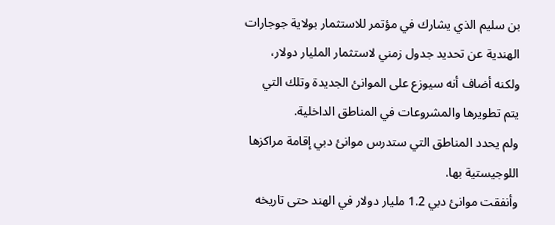بن سليم الذي يشارك في مؤتمر للاستثمار بولاية جوجارات الهندية عن تحديد جدول زمني لاستثمار المليار دولار، ولكنه أضاف أنه سيوزع على الموانئ الجديدة وتلك التي يتم تطويرها والمشروعات في المناطق الداخلية.
ولم يحدد المناطق التي ستدرس موانئ دبي إقامة مراكزها اللوجيستية بها.
وأنفقت موانئ دبي 1.2 مليار دولار في الهند حتى تاريخه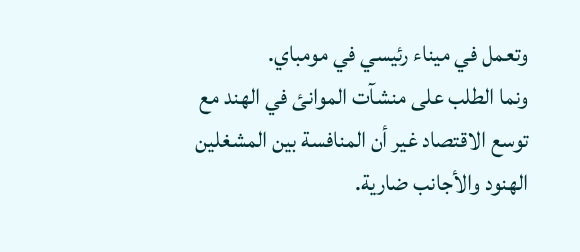وتعمل في ميناء رئيسي في مومباي.
ونما الطلب على منشآت الموانئ في الهند مع توسع الاقتصاد غير أن المنافسة بين المشغلين الهنود والأجانب ضارية.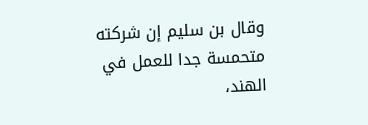وقال بن سليم إن شركته متحمسة جدا للعمل في الهند،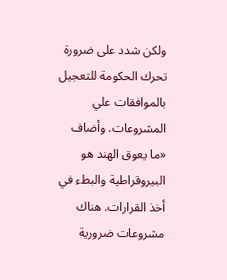ولكن شدد على ضرورة تحرك الحكومة للتعجيل بالموافقات علي المشروعات. وأضاف «ما يعوق الهند هو البيروقراطية والبطء في أخذ القرارات. هناك مشروعات ضرورية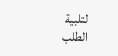لتلبية الطلب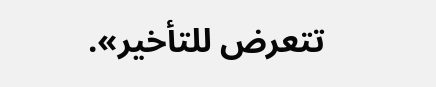تتعرض للتأخير».